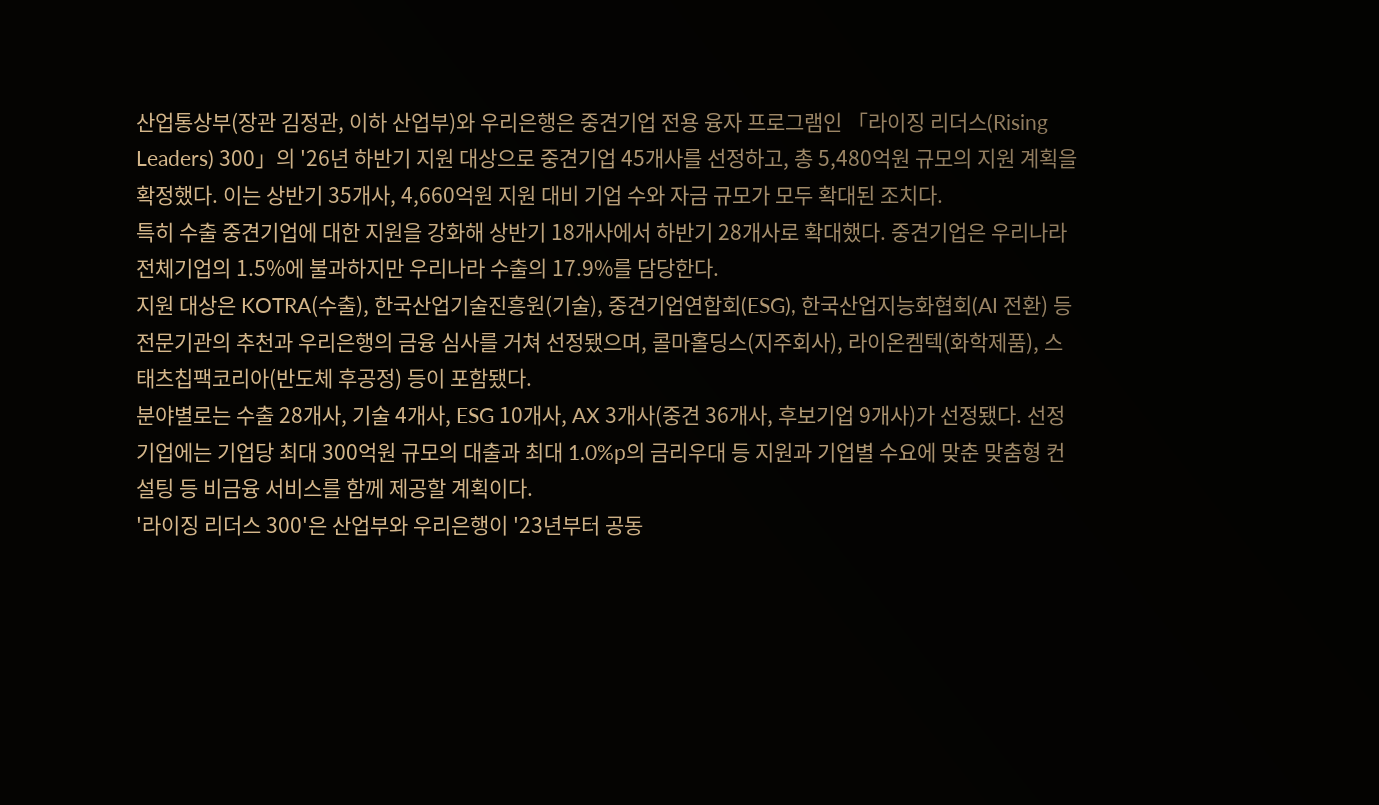산업통상부(장관 김정관, 이하 산업부)와 우리은행은 중견기업 전용 융자 프로그램인 「라이징 리더스(Rising Leaders) 300」의 '26년 하반기 지원 대상으로 중견기업 45개사를 선정하고, 총 5,480억원 규모의 지원 계획을 확정했다. 이는 상반기 35개사, 4,660억원 지원 대비 기업 수와 자금 규모가 모두 확대된 조치다.
특히 수출 중견기업에 대한 지원을 강화해 상반기 18개사에서 하반기 28개사로 확대했다. 중견기업은 우리나라 전체기업의 1.5%에 불과하지만 우리나라 수출의 17.9%를 담당한다.
지원 대상은 KOTRA(수출), 한국산업기술진흥원(기술), 중견기업연합회(ESG), 한국산업지능화협회(AI 전환) 등 전문기관의 추천과 우리은행의 금융 심사를 거쳐 선정됐으며, 콜마홀딩스(지주회사), 라이온켐텍(화학제품), 스태츠칩팩코리아(반도체 후공정) 등이 포함됐다.
분야별로는 수출 28개사, 기술 4개사, ESG 10개사, AX 3개사(중견 36개사, 후보기업 9개사)가 선정됐다. 선정 기업에는 기업당 최대 300억원 규모의 대출과 최대 1.0%p의 금리우대 등 지원과 기업별 수요에 맞춘 맞춤형 컨설팅 등 비금융 서비스를 함께 제공할 계획이다.
'라이징 리더스 300'은 산업부와 우리은행이 '23년부터 공동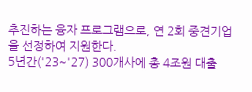추진하는 융자 프로그램으로, 연 2회 중견기업을 선정하여 지원한다.
5년간('23~'27) 300개사에 총 4조원 대출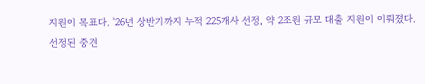지원이 목표다. '26년 상반기까지 누적 225개사 선정, 약 2조원 규모 대출 지원이 이뤄졌다.
선정된 중견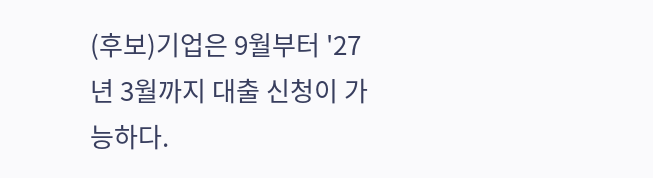(후보)기업은 9월부터 '27년 3월까지 대출 신청이 가능하다.